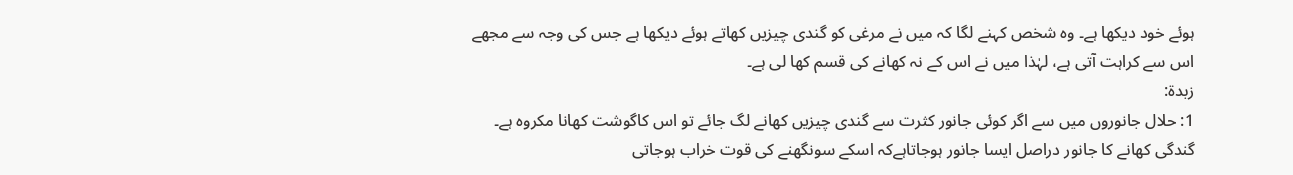ہوئے خود دیکھا ہے۔ وہ شخص کہنے لگا کہ میں نے مرغی کو گندی چیزیں کھاتے ہوئے دیکھا ہے جس کی وجہ سے مجھے اس سے کراہت آتی ہے، لہٰذا میں نے اس کے نہ کھانے کی قسم کھا لی ہے۔
زبدۃ:
1: حلال جانوروں میں سے اگر کوئی جانور کثرت سے گندی چیزیں کھانے لگ جائے تو اس کاگوشت کھانا مکروہ ہے۔ گندگی کھانے کا جانور دراصل ایسا جانور ہوجاتاہےکہ اسکے سونگھنے کی قوت خراب ہوجاتی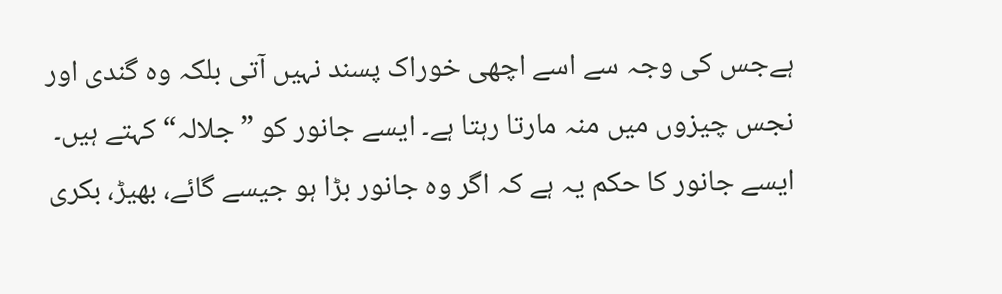ہےجس کی وجہ سے اسے اچھی خوراک پسند نہیں آتی بلکہ وہ گندی اور نجس چیزوں میں منہ مارتا رہتا ہے۔ ایسے جانور کو ”جلالہ“ کہتے ہیں۔
ایسے جانور کا حکم یہ ہے کہ اگر وہ جانور بڑا ہو جیسے گائے، بھیڑ، بکری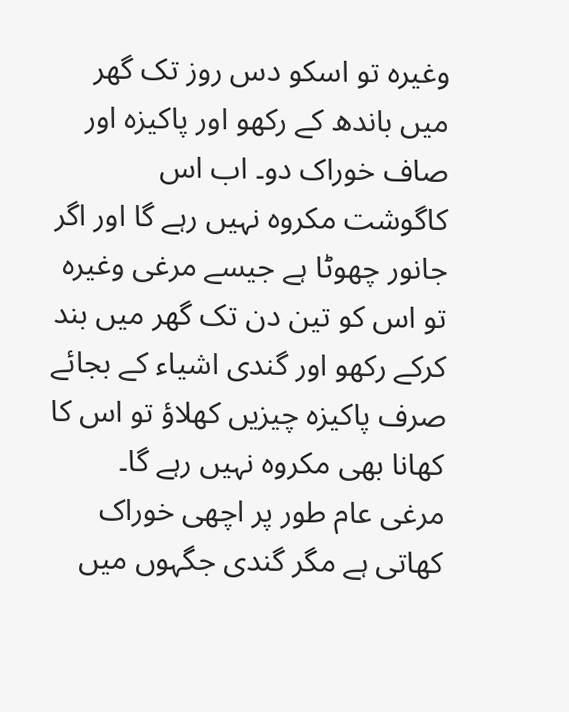وغیرہ تو اسکو دس روز تک گھر میں باندھ کے رکھو اور پاکیزہ اور صاف خوراک دو۔ اب اس کاگوشت مکروہ نہیں رہے گا اور اگر جانور چھوٹا ہے جیسے مرغی وغیرہ تو اس کو تین دن تک گھر میں بند کرکے رکھو اور گندی اشیاء کے بجائے صرف پاکیزہ چیزیں کھلاؤ تو اس کا کھانا بھی مکروہ نہیں رہے گا۔
مرغی عام طور پر اچھی خوراک کھاتی ہے مگر گندی جگہوں میں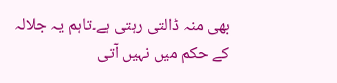بھی منہ ڈالتی رہتی ہے۔تاہم یہ جلالہ کے حکم میں نہیں آتی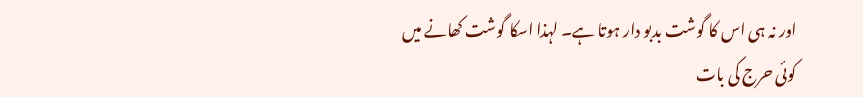اور نہ ہی اس کا گوشت بدبو دار ہوتا ہے۔ لہذا اسکا گوشت کھانے میں کوئی حرج کی بات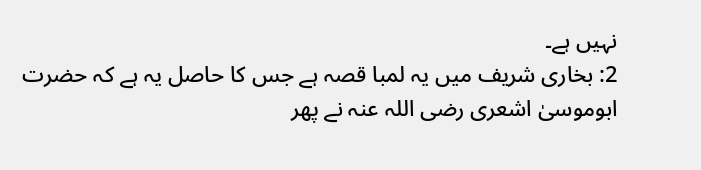نہیں ہے۔
2: بخاری شریف میں یہ لمبا قصہ ہے جس کا حاصل یہ ہے کہ حضرت ابوموسیٰ اشعری رضی اللہ عنہ نے پھر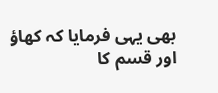بھی یہی فرمایا کہ کھاؤ اور قسم کا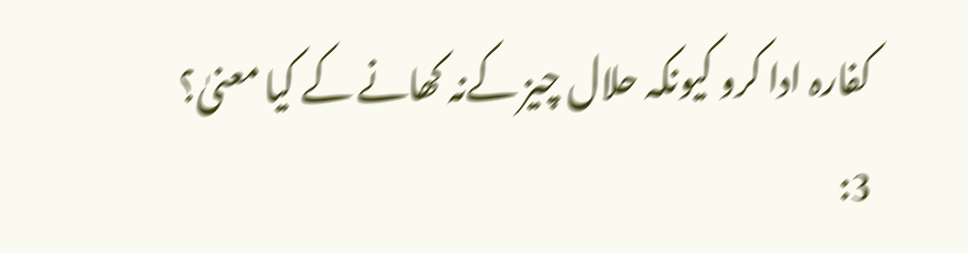کفارہ ادا کرو کیونکہ حلال چیز کےنہ کھانے کے کیا معنیٰ؟
3: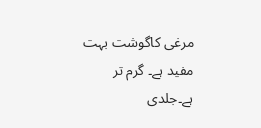مرغی کاگوشت بہت مفید ہے۔ گرم تر ہے۔جلدی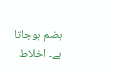ہضم ہوجاتا ہے۔ اخلاط